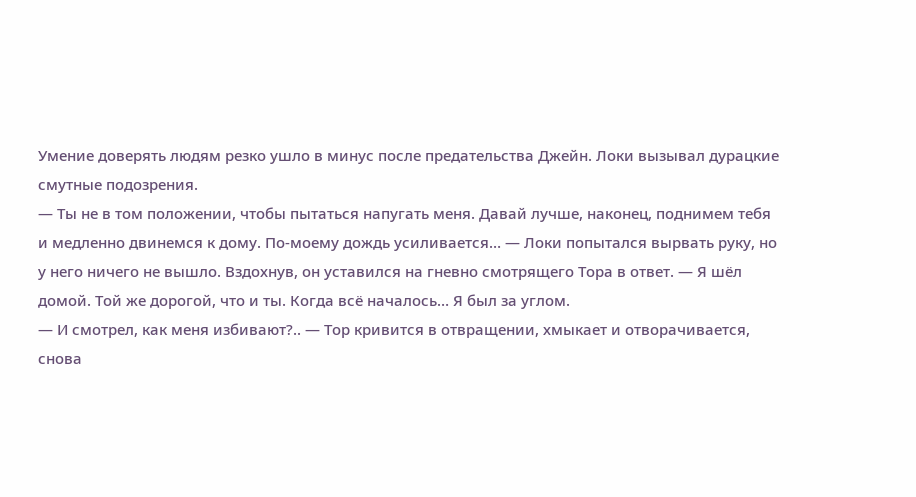Умение доверять людям резко ушло в минус после предательства Джейн. Локи вызывал дурацкие смутные подозрения.
— Ты не в том положении, чтобы пытаться напугать меня. Давай лучше, наконец, поднимем тебя и медленно двинемся к дому. По-моему дождь усиливается… — Локи попытался вырвать руку, но у него ничего не вышло. Вздохнув, он уставился на гневно смотрящего Тора в ответ. — Я шёл домой. Той же дорогой, что и ты. Когда всё началось… Я был за углом.
— И смотрел, как меня избивают?.. — Тор кривится в отвращении, хмыкает и отворачивается, снова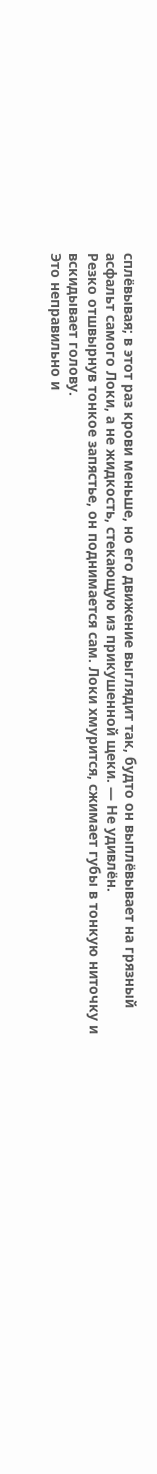сплёвывая; в этот раз крови меньше, но его движение выглядит так, будто он выплёвывает на грязный асфальт самого Локи, а не жидкость, стекающую из прикушенной щеки. — Не удивлён.
Резко отшвырнув тонкое запястье, он поднимается сам. Локи хмурится, сжимает губы в тонкую ниточку и вскидывает голову.
Это неправильно и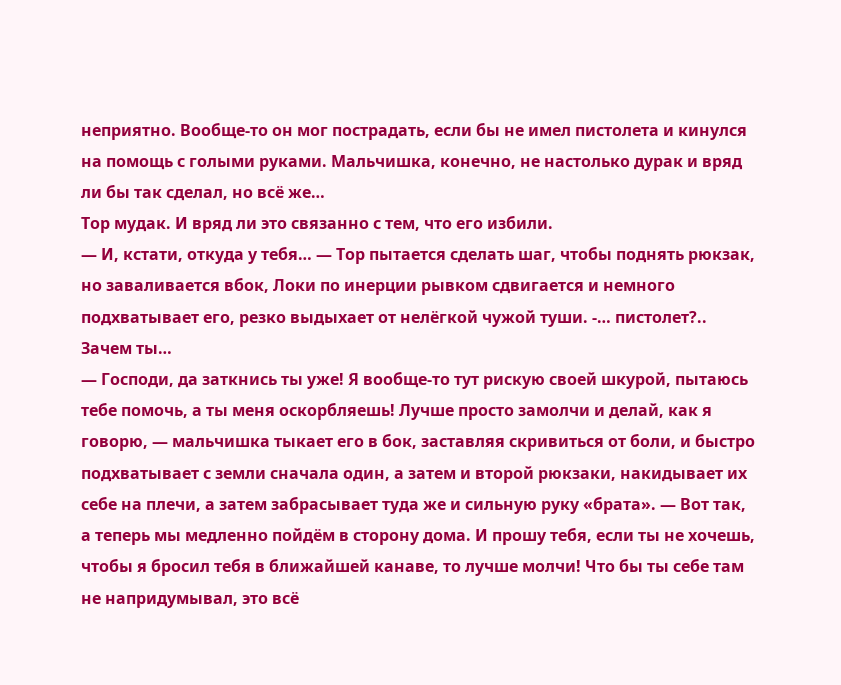неприятно. Вообще-то он мог пострадать, если бы не имел пистолета и кинулся на помощь с голыми руками. Мальчишка, конечно, не настолько дурак и вряд ли бы так сделал, но всё же…
Тор мудак. И вряд ли это связанно с тем, что его избили.
— И, кстати, откуда у тебя… — Тор пытается сделать шаг, чтобы поднять рюкзак, но заваливается вбок, Локи по инерции рывком сдвигается и немного подхватывает его, резко выдыхает от нелёгкой чужой туши. -… пистолет?.. Зачем ты…
— Господи, да заткнись ты уже! Я вообще-то тут рискую своей шкурой, пытаюсь тебе помочь, а ты меня оскорбляешь! Лучше просто замолчи и делай, как я говорю, — мальчишка тыкает его в бок, заставляя скривиться от боли, и быстро подхватывает с земли сначала один, а затем и второй рюкзаки, накидывает их себе на плечи, а затем забрасывает туда же и сильную руку «брата». — Вот так, а теперь мы медленно пойдём в сторону дома. И прошу тебя, если ты не хочешь, чтобы я бросил тебя в ближайшей канаве, то лучше молчи! Что бы ты себе там не напридумывал, это всё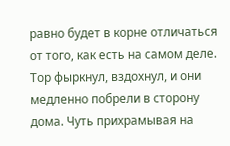равно будет в корне отличаться от того, как есть на самом деле.
Тор фыркнул, вздохнул, и они медленно побрели в сторону дома. Чуть прихрамывая на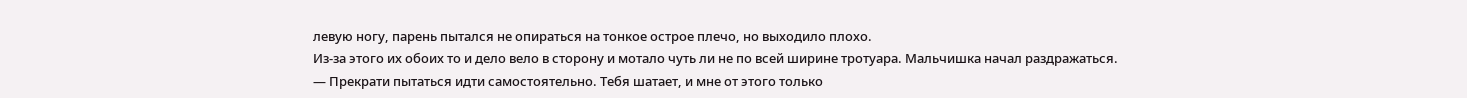левую ногу, парень пытался не опираться на тонкое острое плечо, но выходило плохо.
Из-за этого их обоих то и дело вело в сторону и мотало чуть ли не по всей ширине тротуара. Мальчишка начал раздражаться.
— Прекрати пытаться идти самостоятельно. Тебя шатает, и мне от этого только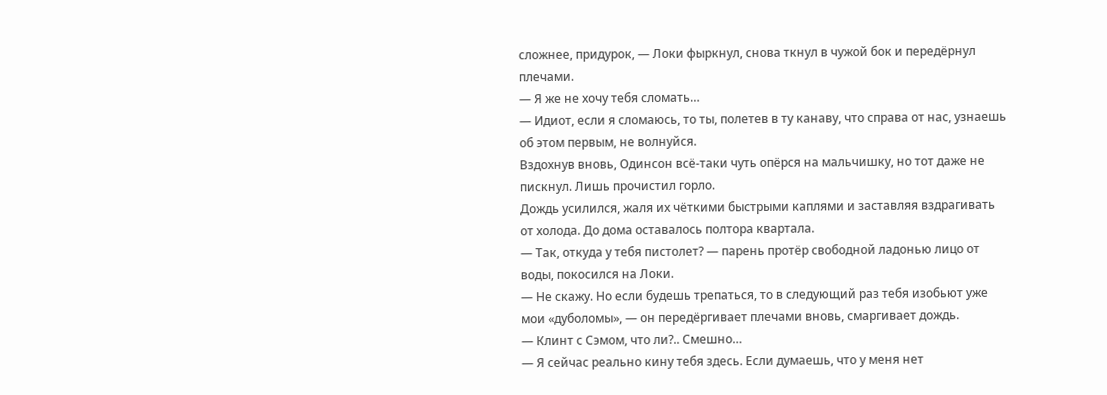сложнее, придурок, — Локи фыркнул, снова ткнул в чужой бок и передёрнул плечами.
— Я же не хочу тебя сломать…
— Идиот, если я сломаюсь, то ты, полетев в ту канаву, что справа от нас, узнаешь об этом первым, не волнуйся.
Вздохнув вновь, Одинсон всё-таки чуть опёрся на мальчишку, но тот даже не пискнул. Лишь прочистил горло.
Дождь усилился, жаля их чёткими быстрыми каплями и заставляя вздрагивать от холода. До дома оставалось полтора квартала.
— Так, откуда у тебя пистолет? — парень протёр свободной ладонью лицо от воды, покосился на Локи.
— Не скажу. Но если будешь трепаться, то в следующий раз тебя изобьют уже мои «дуболомы», — он передёргивает плечами вновь, смаргивает дождь.
— Клинт с Сэмом, что ли?.. Смешно…
— Я сейчас реально кину тебя здесь. Если думаешь, что у меня нет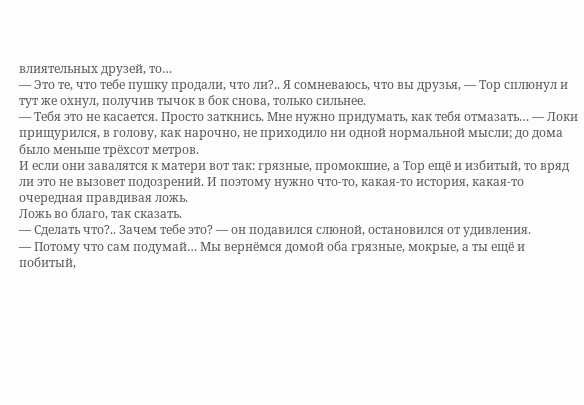влиятельных друзей, то…
— Это те, что тебе пушку продали, что ли?.. Я сомневаюсь, что вы друзья, — Тор сплюнул и тут же охнул, получив тычок в бок снова, только сильнее.
— Тебя это не касается. Просто заткнись. Мне нужно придумать, как тебя отмазать… — Локи прищурился, в голову, как нарочно, не приходило ни одной нормальной мысли; до дома было меньше трёхсот метров.
И если они завалятся к матери вот так: грязные, промокшие, а Тор ещё и избитый, то вряд ли это не вызовет подозрений. И поэтому нужно что-то, какая-то история, какая-то очередная правдивая ложь.
Ложь во благо, так сказать.
— Сделать что?.. Зачем тебе это? — он подавился слюной, остановился от удивления.
— Потому что сам подумай… Мы вернёмся домой оба грязные, мокрые, а ты ещё и побитый,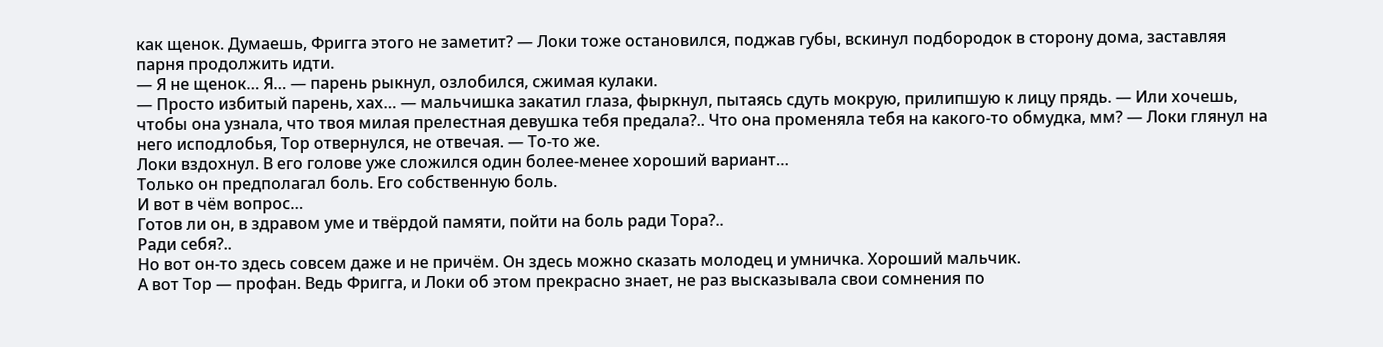как щенок. Думаешь, Фригга этого не заметит? — Локи тоже остановился, поджав губы, вскинул подбородок в сторону дома, заставляя парня продолжить идти.
— Я не щенок… Я… — парень рыкнул, озлобился, сжимая кулаки.
— Просто избитый парень, хах… — мальчишка закатил глаза, фыркнул, пытаясь сдуть мокрую, прилипшую к лицу прядь. — Или хочешь, чтобы она узнала, что твоя милая прелестная девушка тебя предала?.. Что она променяла тебя на какого-то обмудка, мм? — Локи глянул на него исподлобья, Тор отвернулся, не отвечая. — То-то же.
Локи вздохнул. В его голове уже сложился один более-менее хороший вариант…
Только он предполагал боль. Его собственную боль.
И вот в чём вопрос…
Готов ли он, в здравом уме и твёрдой памяти, пойти на боль ради Тора?..
Ради себя?..
Но вот он-то здесь совсем даже и не причём. Он здесь можно сказать молодец и умничка. Хороший мальчик.
А вот Тор — профан. Ведь Фригга, и Локи об этом прекрасно знает, не раз высказывала свои сомнения по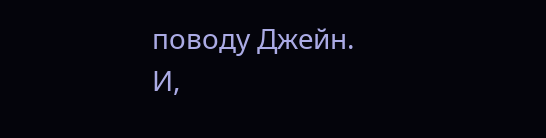поводу Джейн.
И,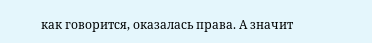как говорится, оказалась права. А значит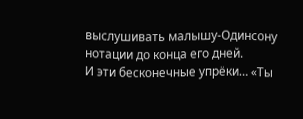выслушивать малышу-Одинсону нотации до конца его дней.
И эти бесконечные упрёки… «Ты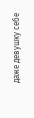даже девушку себе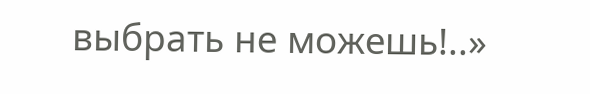выбрать не можешь!..»